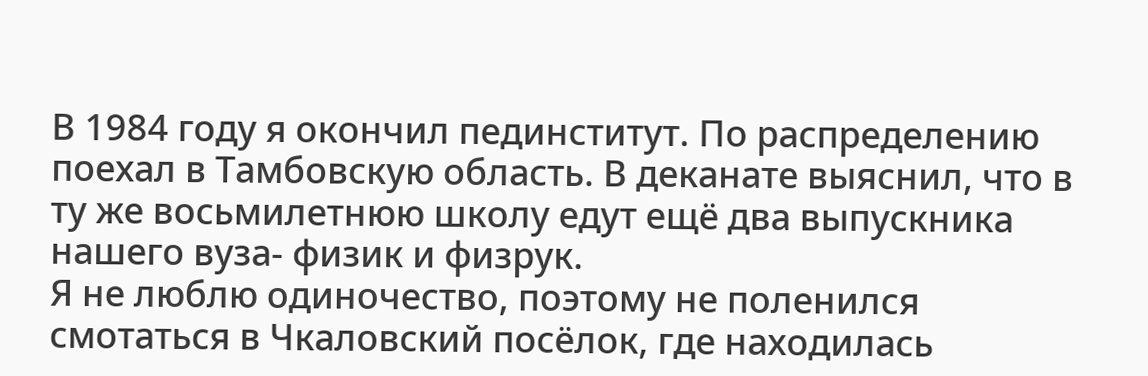В 1984 году я окончил пединститут. По распределению поехал в Тамбовскую область. В деканате выяснил, что в ту же восьмилетнюю школу едут ещё два выпускника нашего вуза- физик и физрук.
Я не люблю одиночество, поэтому не поленился смотаться в Чкаловский посёлок, где находилась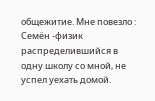общежитие. Мне повезло : Семён -физик распределившийся в одну школу со мной, не успел уехать домой.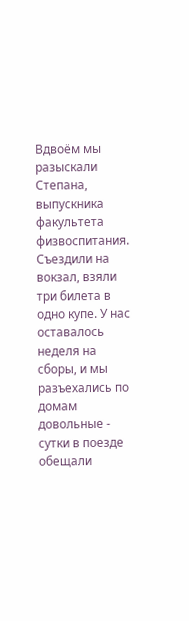Вдвоём мы разыскали Степана, выпускника факультета физвоспитания. Съездили на вокзал, взяли три билета в одно купе. У нас оставалось неделя на сборы, и мы разъехались по домам довольные - сутки в поезде обещали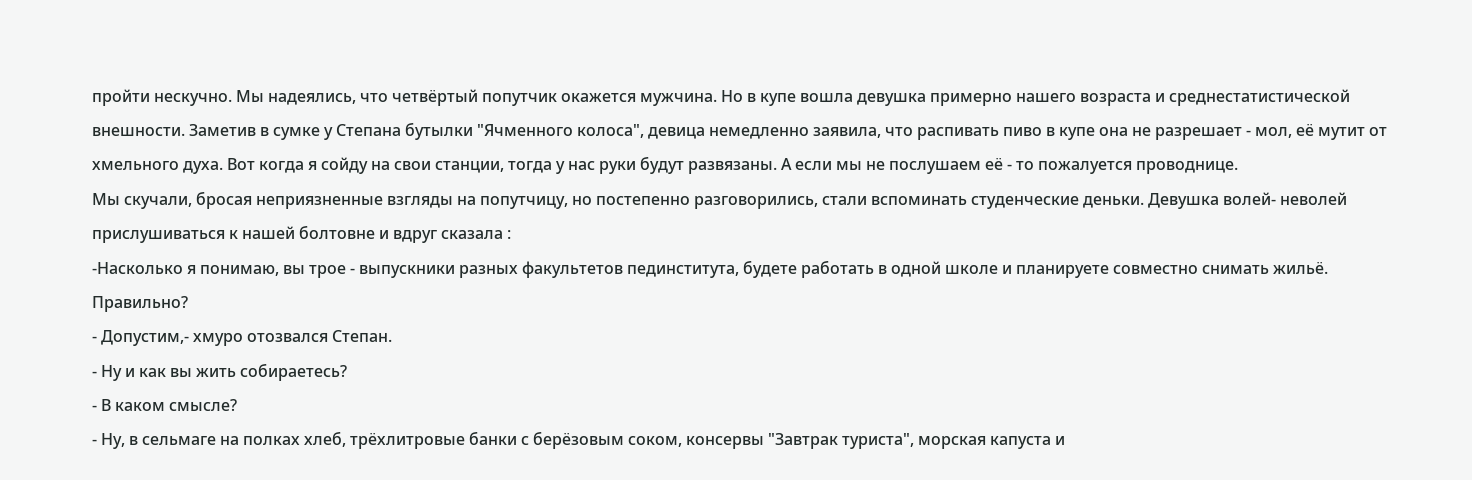пройти нескучно. Мы надеялись, что четвёртый попутчик окажется мужчина. Но в купе вошла девушка примерно нашего возраста и среднестатистической внешности. Заметив в сумке у Степана бутылки "Ячменного колоса", девица немедленно заявила, что распивать пиво в купе она не разрешает - мол, её мутит от хмельного духа. Вот когда я сойду на свои станции, тогда у нас руки будут развязаны. А если мы не послушаем её - то пожалуется проводнице.
Мы скучали, бросая неприязненные взгляды на попутчицу, но постепенно разговорились, стали вспоминать студенческие деньки. Девушка волей- неволей прислушиваться к нашей болтовне и вдруг сказала :
-Насколько я понимаю, вы трое - выпускники разных факультетов пединститута, будете работать в одной школе и планируете совместно снимать жильё. Правильно?
- Допустим,- хмуро отозвался Степан.
- Ну и как вы жить собираетесь?
- В каком смысле?
- Ну, в сельмаге на полках хлеб, трёхлитровые банки с берёзовым соком, консервы "Завтрак туриста", морская капуста и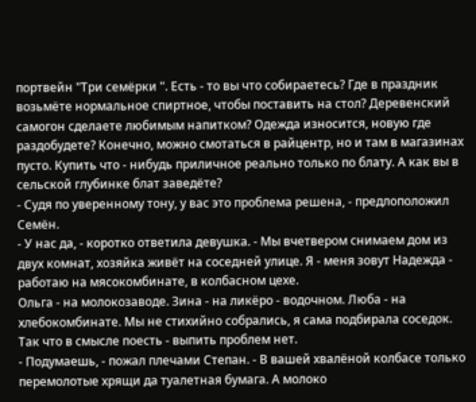портвейн "Три семёрки ". Есть - то вы что собираетесь? Где в праздник возьмёте нормальное спиртное, чтобы поставить на стол? Деревенский самогон сделаете любимым напитком? Одежда износится, новую где раздобудете? Конечно, можно смотаться в райцентр, но и там в магазинах пусто. Купить что - нибудь приличное реально только по блату. А как вы в сельской глубинке блат заведёте?
- Судя по уверенному тону, у вас это проблема решена, - предлоположил Семён.
- У нас да, - коротко ответила девушка. - Мы вчетвером снимаем дом из двух комнат, хозяйка живёт на соседней улице. Я - меня зовут Надежда - работаю на мясокомбинате, в колбасном цехе.
Ольга - на молокозаводе. Зина - на ликёро - водочном. Люба - на хлебокомбинате. Мы не стихийно собрались, я сама подбирала соседок. Так что в смысле поесть - выпить проблем нет.
- Подумаешь, - пожал плечами Степан. - В вашей хвалёной колбасе только перемолотые хрящи да туалетная бумага. А молоко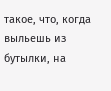такое, что, когда выльешь из бутылки, на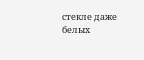стекле даже белых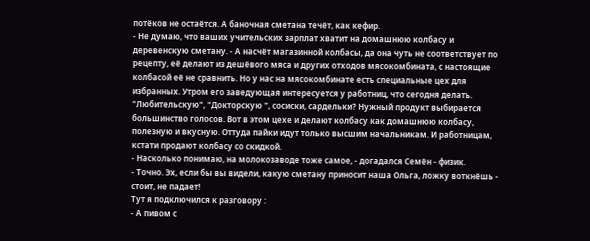потёков не остаётся. А баночная сметана течёт, как кефир.
- Не думаю, что ваших учительских зарплат хватит на домашнюю колбасу и деревенскую сметану. - А насчёт магазинной колбасы, да она чуть не соответствует по рецепту, её делают из дешёвого мяса и других отходов мясокомбината, с настоящие колбасой её не сравнить. Но у нас на мясокомбинате есть специальные цех для избранных. Утром его заведующая интересуется у работниц, что сегодня делать. "Любительскую", "Докторскую ", сосиски, сардельки? Нужный продукт выбирается большинство голосов. Вот в этом цехе и делают колбасу как домашнюю колбасу, полезную и вкусную. Оттуда пайки идут только высшим начальникам. И работницам, кстати продают колбасу со скидкой.
- Насколько понимаю, на молокозаводе тоже самое, - догадался Семён - физик.
- Точно. Эх, если бы вы видели, какую сметану приносит наша Ольга, ложку воткнёшь - стоит, не падает!
Тут я подключился к разговору :
- А пивом с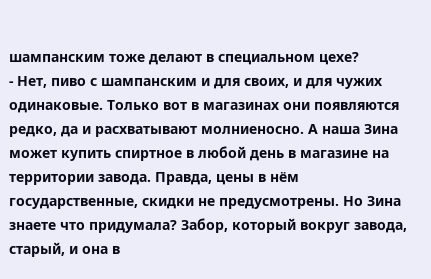шампанским тоже делают в специальном цехе?
- Нет, пиво с шампанским и для своих, и для чужих одинаковые. Только вот в магазинах они появляются редко, да и расхватывают молниеносно. А наша Зина может купить спиртное в любой день в магазине на территории завода. Правда, цены в нём государственные, скидки не предусмотрены. Но Зина знаете что придумала? Забор, который вокруг завода, старый, и она в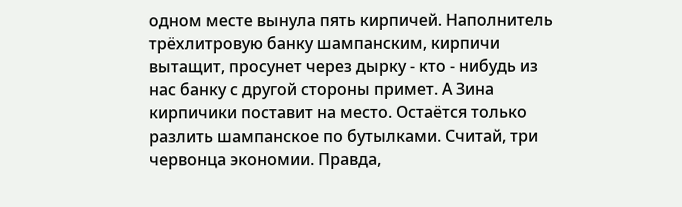одном месте вынула пять кирпичей. Наполнитель трёхлитровую банку шампанским, кирпичи вытащит, просунет через дырку - кто - нибудь из нас банку с другой стороны примет. А Зина кирпичики поставит на место. Остаётся только разлить шампанское по бутылками. Считай, три червонца экономии. Правда,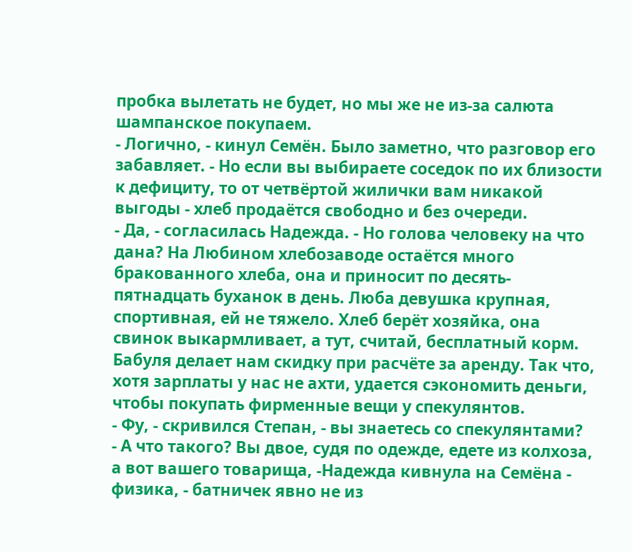пробка вылетать не будет, но мы же не из-за салюта шампанское покупаем.
- Логично, - кинул Семён. Было заметно, что разговор его забавляет. - Но если вы выбираете соседок по их близости к дефициту, то от четвёртой жилички вам никакой выгоды - хлеб продаётся свободно и без очереди.
- Да, - согласилась Надежда. - Но голова человеку на что дана? На Любином хлебозаводе остаётся много бракованного хлеба, она и приносит по десять- пятнадцать буханок в день. Люба девушка крупная, спортивная, ей не тяжело. Хлеб берёт хозяйка, она свинок выкармливает, а тут, считай, бесплатный корм. Бабуля делает нам скидку при расчёте за аренду. Так что, хотя зарплаты у нас не ахти, удается сэкономить деньги, чтобы покупать фирменные вещи у спекулянтов.
- Фу, - скривился Степан, - вы знаетесь со спекулянтами?
- А что такого? Вы двое, судя по одежде, едете из колхоза, а вот вашего товарища, -Надежда кивнула на Семёна - физика, - батничек явно не из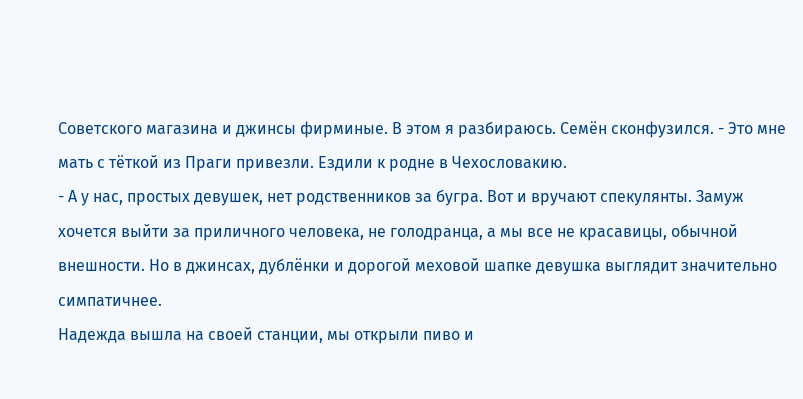Советского магазина и джинсы фирминые. В этом я разбираюсь. Семён сконфузился. - Это мне мать с тёткой из Праги привезли. Ездили к родне в Чехословакию.
- А у нас, простых девушек, нет родственников за бугра. Вот и вручают спекулянты. Замуж хочется выйти за приличного человека, не голодранца, а мы все не красавицы, обычной внешности. Но в джинсах, дублёнки и дорогой меховой шапке девушка выглядит значительно симпатичнее.
Надежда вышла на своей станции, мы открыли пиво и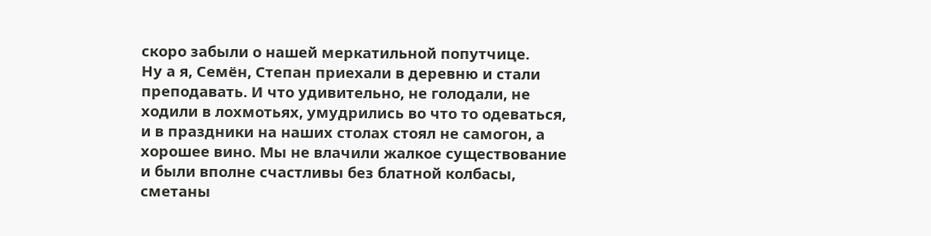скоро забыли о нашей меркатильной попутчице.
Ну а я, Семён, Степан приехали в деревню и стали преподавать. И что удивительно, не голодали, не ходили в лохмотьях, умудрились во что то одеваться, и в праздники на наших столах стоял не самогон, а хорошее вино. Мы не влачили жалкое существование и были вполне счастливы без блатной колбасы, сметаны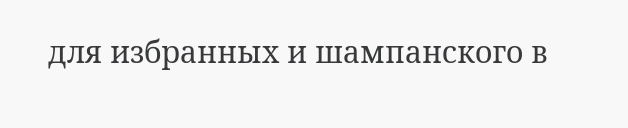для избранных и шампанского в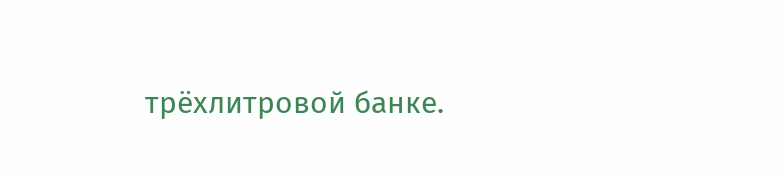трёхлитровой банке.